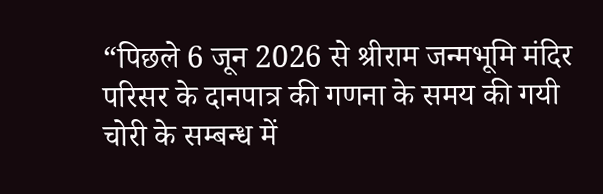“पिछले 6 जून 2026 से श्रीराम जन्मभूमि मंदिर परिसर के दानपात्र की गणना के समय की गयी चोरी के सम्बन्ध में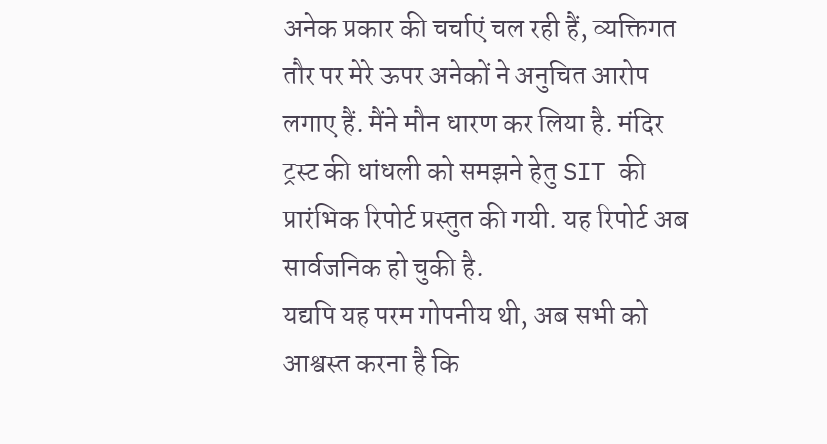अनेक प्रकार की चर्चाएं चल रही हैं, व्यक्तिगत तौर पर मेरे ऊपर अनेकों ने अनुचित आरोप लगाए हैं. मैंने मौन धारण कर लिया है. मंदिर ट्रस्ट की धांधली को समझने हेतु SIT की प्रारंभिक रिपोर्ट प्रस्तुत की गयी. यह रिपोर्ट अब सार्वजनिक हो चुकी है.
यद्यपि यह परम गोपनीय थी, अब सभी को आश्वस्त करना है कि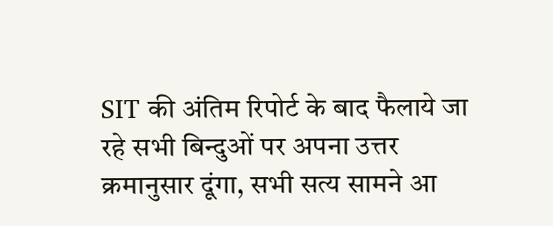SIT की अंतिम रिपोर्ट के बाद फैलाये जा रहे सभी बिन्दुओं पर अपना उत्तर क्रमानुसार दूंगा, सभी सत्य सामने आ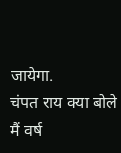जायेगा.
चंपत राय क्या बोले
मैं वर्ष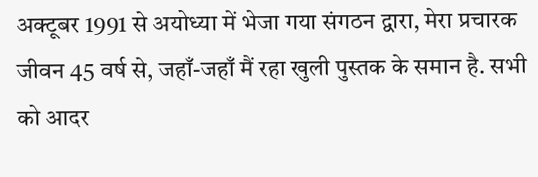अक्टूबर 1991 से अयोध्या में भेजा गया संगठन द्वारा, मेरा प्रचारक जीवन 45 वर्ष से, जहाँ-जहाँ मैं रहा खुली पुस्तक के समान है. सभी को आदर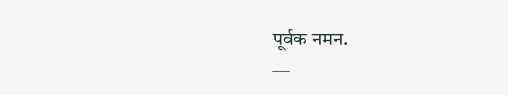पूर्वक नमन.
—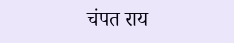चंपत राय